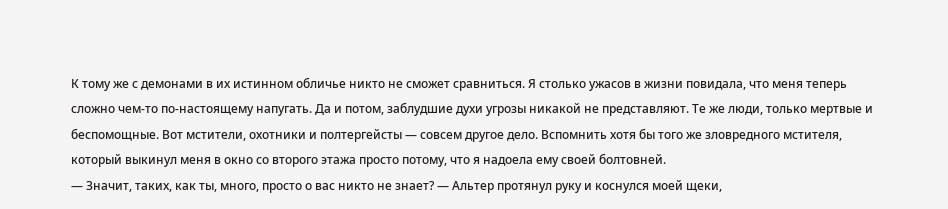К тому же с демонами в их истинном обличье никто не сможет сравниться. Я столько ужасов в жизни повидала, что меня теперь сложно чем-то по-настоящему напугать. Да и потом, заблудшие духи угрозы никакой не представляют. Те же люди, только мертвые и беспомощные. Вот мстители, охотники и полтергейсты — совсем другое дело. Вспомнить хотя бы того же зловредного мстителя, который выкинул меня в окно со второго этажа просто потому, что я надоела ему своей болтовней.
— Значит, таких, как ты, много, просто о вас никто не знает? — Альтер протянул руку и коснулся моей щеки,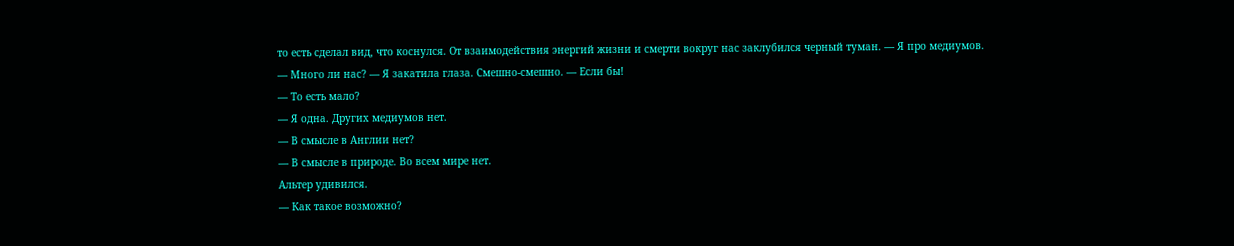то есть сделал вид, что коснулся. От взаимодействия энергий жизни и смерти вокруг нас заклубился черный туман. — Я про медиумов.
— Много ли нас? — Я закатила глаза. Смешно-смешно. — Если бы!
— То есть мало?
— Я одна. Других медиумов нет.
— В смысле в Англии нет?
— В смысле в природе. Во всем мире нет.
Альтер удивился.
— Как такое возможно?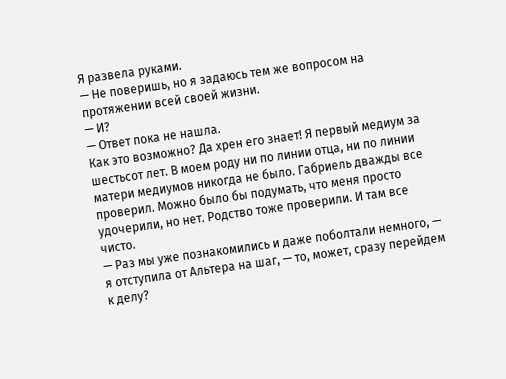Я развела руками.
— Не поверишь, но я задаюсь тем же вопросом на протяжении всей своей жизни.
— И?
— Ответ пока не нашла.
Как это возможно? Да хрен его знает! Я первый медиум за шестьсот лет. В моем роду ни по линии отца, ни по линии матери медиумов никогда не было. Габриель дважды все проверил. Можно было бы подумать, что меня просто удочерили, но нет. Родство тоже проверили. И там все чисто.
— Раз мы уже познакомились и даже поболтали немного, — я отступила от Альтера на шаг, — то, может, сразу перейдем к делу?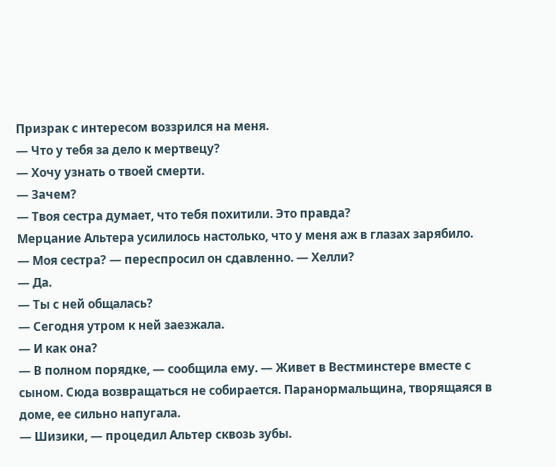Призрак с интересом воззрился на меня.
— Что у тебя за дело к мертвецу?
— Хочу узнать о твоей смерти.
— Зачем?
— Твоя сестра думает, что тебя похитили. Это правда?
Мерцание Альтера усилилось настолько, что у меня аж в глазах зарябило.
— Моя сестра? — переспросил он сдавленно. — Хелли?
— Да.
— Ты с ней общалась?
— Сегодня утром к ней заезжала.
— И как она?
— В полном порядке, — сообщила ему. — Живет в Вестминстере вместе с сыном. Сюда возвращаться не собирается. Паранормальщина, творящаяся в доме, ее сильно напугала.
— Шизики, — процедил Альтер сквозь зубы.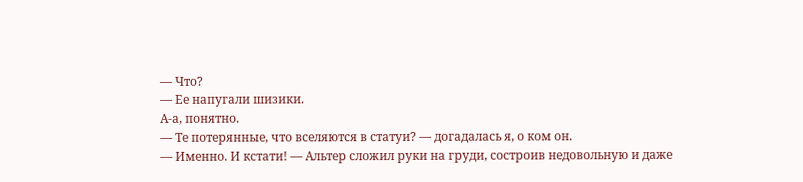— Что?
— Ее напугали шизики.
А-а, понятно.
— Те потерянные, что вселяются в статуи? — догадалась я, о ком он.
— Именно. И кстати! — Альтер сложил руки на груди, состроив недовольную и даже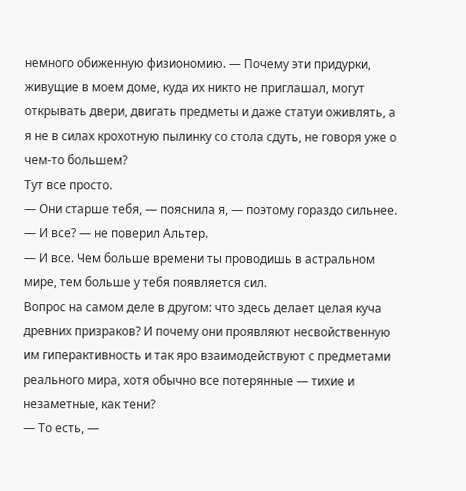немного обиженную физиономию. — Почему эти придурки, живущие в моем доме, куда их никто не приглашал, могут открывать двери, двигать предметы и даже статуи оживлять, а я не в силах крохотную пылинку со стола сдуть, не говоря уже о чем-то большем?
Тут все просто.
— Они старше тебя, — пояснила я, — поэтому гораздо сильнее.
— И все? — не поверил Альтер.
— И все. Чем больше времени ты проводишь в астральном мире, тем больше у тебя появляется сил.
Вопрос на самом деле в другом: что здесь делает целая куча древних призраков? И почему они проявляют несвойственную им гиперактивность и так яро взаимодействуют с предметами реального мира, хотя обычно все потерянные — тихие и незаметные, как тени?
— То есть, —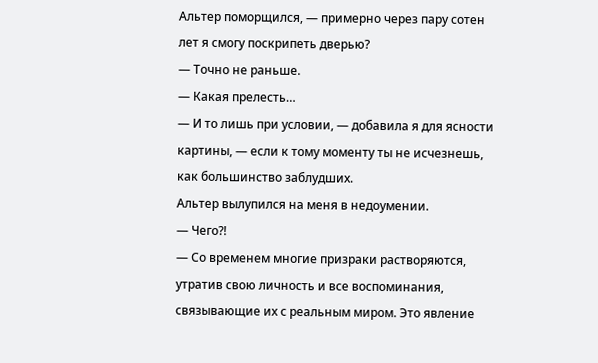Альтер поморщился, — примерно через пару сотен лет я смогу поскрипеть дверью?
— Точно не раньше.
— Какая прелесть…
— И то лишь при условии, — добавила я для ясности картины, — если к тому моменту ты не исчезнешь, как большинство заблудших.
Альтер вылупился на меня в недоумении.
— Чего?!
— Со временем многие призраки растворяются, утратив свою личность и все воспоминания, связывающие их с реальным миром. Это явление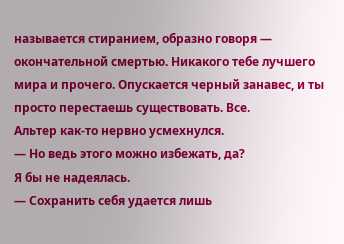называется стиранием, образно говоря — окончательной смертью. Никакого тебе лучшего мира и прочего. Опускается черный занавес, и ты просто перестаешь существовать. Все.
Альтер как-то нервно усмехнулся.
— Но ведь этого можно избежать, да?
Я бы не надеялась.
— Сохранить себя удается лишь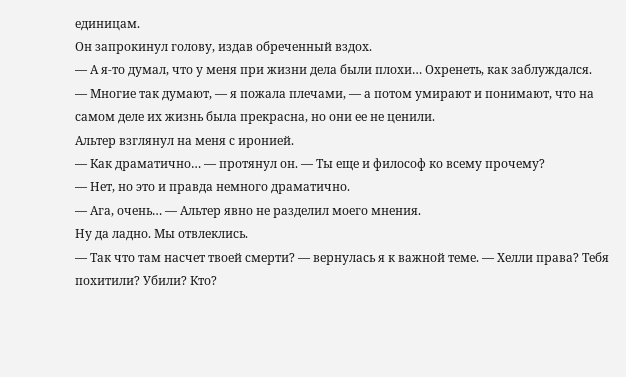единицам.
Он запрокинул голову, издав обреченный вздох.
— А я-то думал, что у меня при жизни дела были плохи… Охренеть, как заблуждался.
— Многие так думают, — я пожала плечами, — а потом умирают и понимают, что на самом деле их жизнь была прекрасна, но они ее не ценили.
Альтер взглянул на меня с иронией.
— Как драматично… — протянул он. — Ты еще и философ ко всему прочему?
— Нет, но это и правда немного драматично.
— Ага, очень… — Альтер явно не разделил моего мнения.
Ну да ладно. Мы отвлеклись.
— Так что там насчет твоей смерти? — вернулась я к важной теме. — Хелли права? Тебя похитили? Убили? Кто?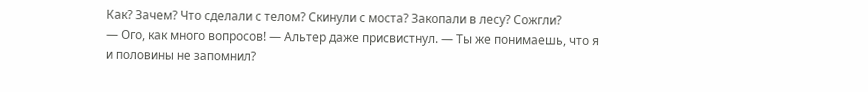Как? Зачем? Что сделали с телом? Скинули с моста? Закопали в лесу? Сожгли?
— Ого, как много вопросов! — Альтер даже присвистнул. — Ты же понимаешь, что я и половины не запомнил?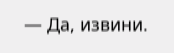— Да, извини.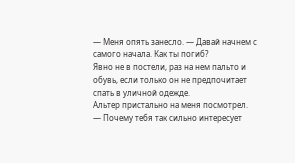— Меня опять занесло. — Давай начнем с самого начала. Как ты погиб?
Явно не в постели, раз на нем пальто и обувь, если только он не предпочитает спать в уличной одежде.
Альтер пристально на меня посмотрел.
— Почему тебя так сильно интересует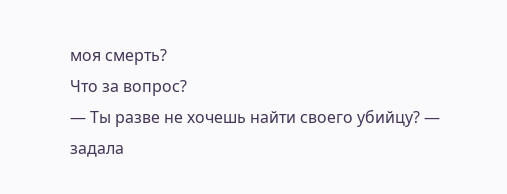моя смерть?
Что за вопрос?
— Ты разве не хочешь найти своего убийцу? — задала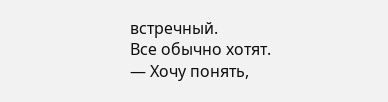встречный.
Все обычно хотят.
— Хочу понять,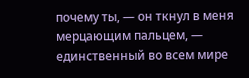почему ты, — он ткнул в меня мерцающим пальцем, — единственный во всем мире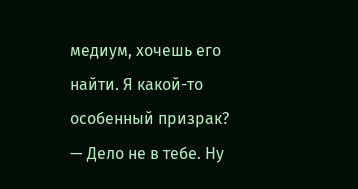медиум, хочешь его найти. Я какой-то особенный призрак?
— Дело не в тебе. Ну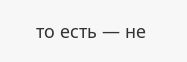то есть — не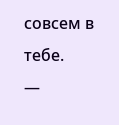совсем в тебе.
—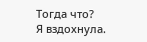Тогда что?
Я вздохнула.